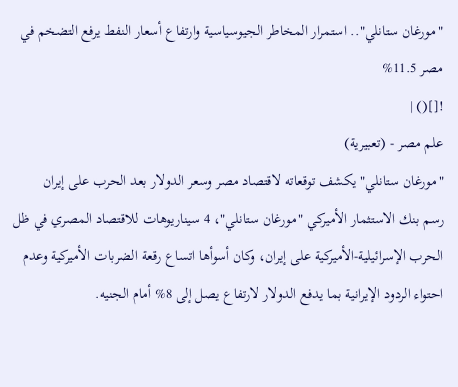"مورغان ستانلي".. استمرار المخاطر الجيوسياسية وارتفاع أسعار النفط يرفع التضخم في مصر 11.5%
![]() |
علم مصر - (تعبيرية)
"مورغان ستانلي" يكشف توقعاته لاقتصاد مصر وسعر الدولار بعد الحرب على إيران
رسم بنك الاستثمار الأميركي "مورغان ستانلي"، 4 سيناريوهات للاقتصاد المصري في ظل الحرب الإسرائيلية-الأميركية على إيران، وكان أسوأها اتساع رقعة الضربات الأميركية وعدم احتواء الردود الإيرانية بما يدفع الدولار لارتفاع يصل إلى 8% أمام الجنيه.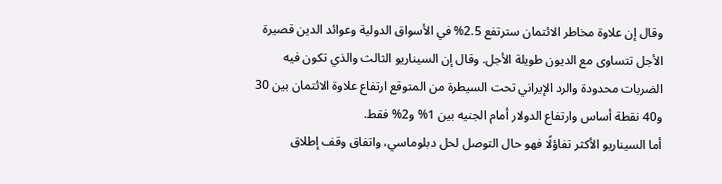وقال إن علاوة مخاطر الائتمان سترتفع 2.5% في الأسواق الدولية وعوائد الدين قصيرة الأجل تتساوى مع الديون طويلة الأجل. وقال إن السيناريو الثالث والذي تكون فيه الضربات محدودة والرد الإيراني تحت السيطرة من المتوقع ارتفاع علاوة الائتمان بين 30 و40 نقطة أساس وارتفاع الدولار أمام الجنيه بين 1% و2% فقط.
أما السيناريو الأكثر تفاؤلًا فهو حال التوصل لحل دبلوماسي، واتفاق وقف إطلاق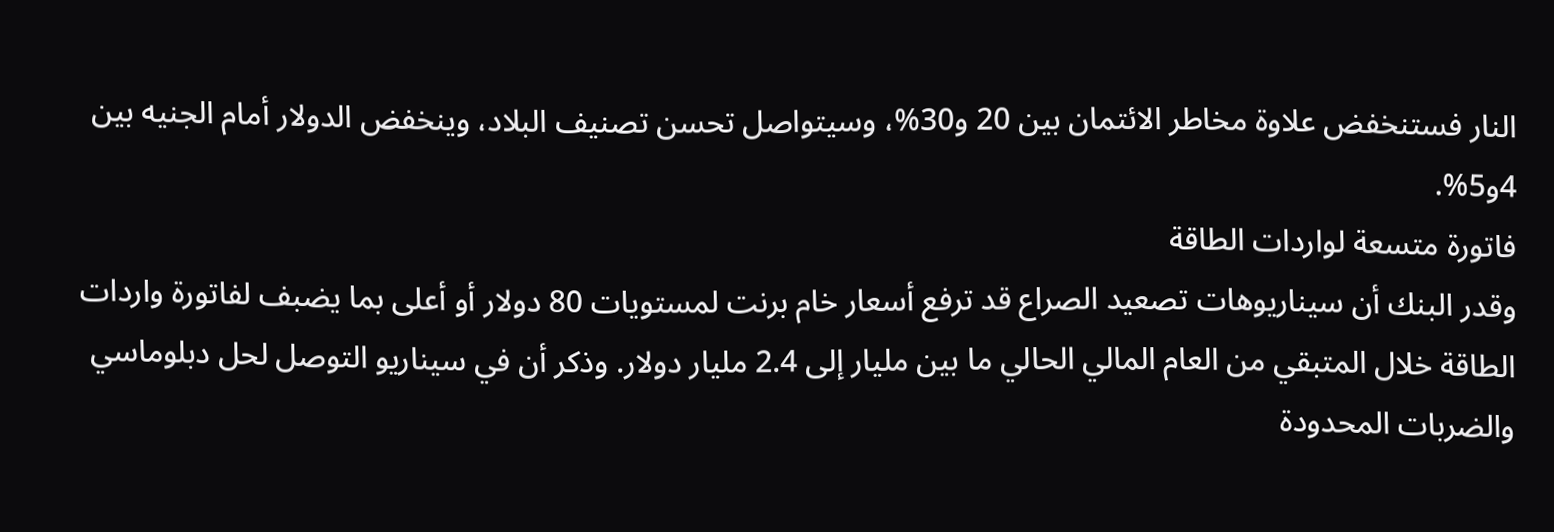النار فستنخفض علاوة مخاطر الائتمان بين 20 و30%، وسيتواصل تحسن تصنيف البلاد، وينخفض الدولار أمام الجنيه بين 4و5%.
فاتورة متسعة لواردات الطاقة
وقدر البنك أن سيناريوهات تصعيد الصراع قد ترفع أسعار خام برنت لمستويات 80 دولار أو أعلى بما يضبف لفاتورة واردات الطاقة خلال المتبقي من العام المالي الحالي ما بين مليار إلى 2.4 مليار دولار. وذكر أن في سيناريو التوصل لحل دبلوماسي والضربات المحدودة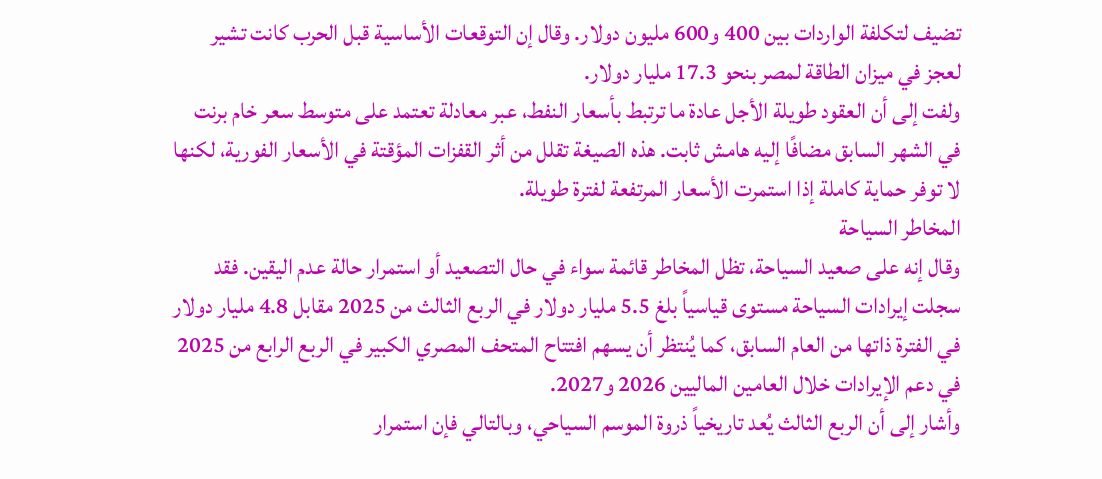تضيف لتكلفة الواردات بين 400 و600 مليون دولار. وقال إن التوقعات الأساسية قبل الحرب كانت تشير لعجز في ميزان الطاقة لمصر بنحو 17.3 مليار دولار.
ولفت إلى أن العقود طويلة الأجل عادة ما ترتبط بأسعار النفط، عبر معادلة تعتمد على متوسط سعر خام برنت في الشهر السابق مضافًا إليه هامش ثابت. هذه الصيغة تقلل من أثر القفزات المؤقتة في الأسعار الفورية، لكنها لا توفر حماية كاملة إذا استمرت الأسعار المرتفعة لفترة طويلة.
المخاطر السياحة
وقال إنه على صعيد السياحة، تظل المخاطر قائمة سواء في حال التصعيد أو استمرار حالة عدم اليقين. فقد سجلت إيرادات السياحة مستوى قياسياً بلغ 5.5 مليار دولار في الربع الثالث من 2025 مقابل 4.8 مليار دولار في الفترة ذاتها من العام السابق، كما يُنتظر أن يسهم افتتاح المتحف المصري الكبير في الربع الرابع من 2025 في دعم الإيرادات خلال العامين الماليين 2026 و2027.
وأشار إلى أن الربع الثالث يُعد تاريخياً ذروة الموسم السياحي، وبالتالي فإن استمرار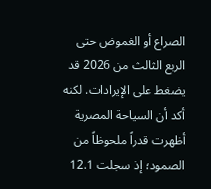الصراع أو الغموض حتى الربع الثالث من 2026 قد يضغط على الإيرادات. لكنه أكد أن السياحة المصرية أظهرت قدراً ملحوظاً من الصمود؛ إذ سجلت 12.1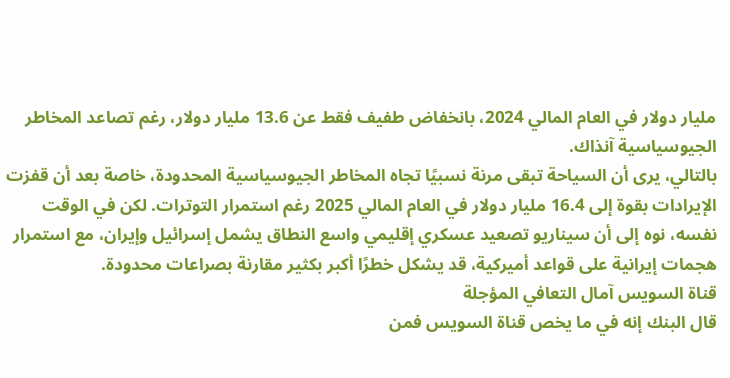مليار دولار في العام المالي 2024، بانخفاض طفيف فقط عن 13.6 مليار دولار، رغم تصاعد المخاطر الجيوسياسية آنذاك.
بالتالي، يرى أن السياحة تبقى مرنة نسبيًا تجاه المخاطر الجيوسياسية المحدودة، خاصة بعد أن قفزت الإيرادات بقوة إلى 16.4 مليار دولار في العام المالي 2025 رغم استمرار التوترات. لكن في الوقت نفسه، نوه إلى أن سيناريو تصعيد عسكري إقليمي واسع النطاق يشمل إسرائيل وإيران، مع استمرار هجمات إيرانية على قواعد أميركية، قد يشكل خطرًا أكبر بكثير مقارنة بصراعات محدودة.
قناة السويس آمال التعافي المؤجلة
قال البنك إنه في ما يخص قناة السويس فمن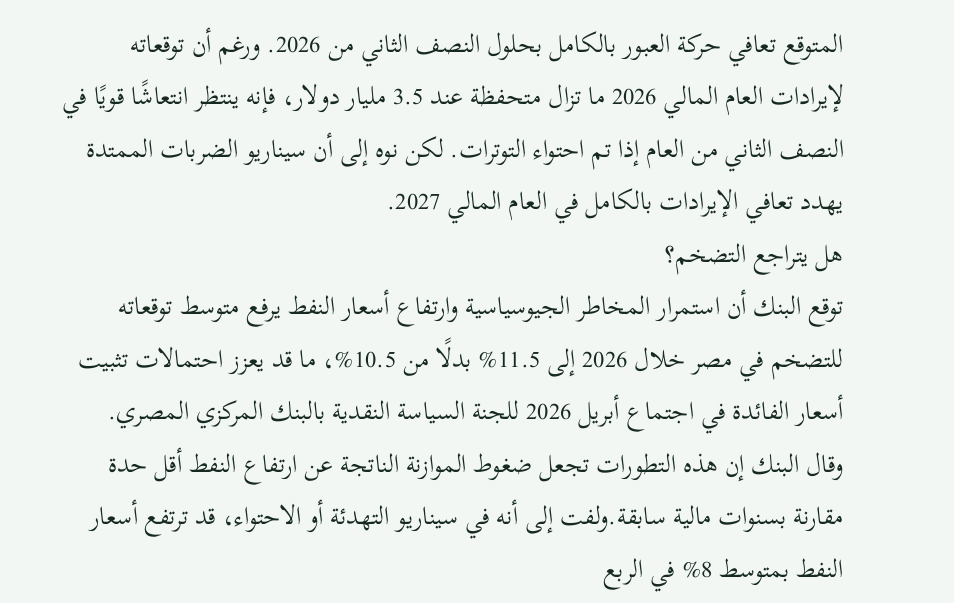المتوقع تعافي حركة العبور بالكامل بحلول النصف الثاني من 2026. ورغم أن توقعاته لإيرادات العام المالي 2026 ما تزال متحفظة عند 3.5 مليار دولار، فإنه ينتظر انتعاشًا قويًا في النصف الثاني من العام إذا تم احتواء التوترات. لكن نوه إلى أن سيناريو الضربات الممتدة يهدد تعافي الإيرادات بالكامل في العام المالي 2027.
هل يتراجع التضخم؟
توقع البنك أن استمرار المخاطر الجيوسياسية وارتفاع أسعار النفط يرفع متوسط توقعاته للتضخم في مصر خلال 2026 إلى 11.5% بدلًا من 10.5%، ما قد يعزز احتمالات تثبيت أسعار الفائدة في اجتماع أبريل 2026 للجنة السياسة النقدية بالبنك المركزي المصري.
وقال البنك إن هذه التطورات تجعل ضغوط الموازنة الناتجة عن ارتفاع النفط أقل حدة مقارنة بسنوات مالية سابقة.ولفت إلى أنه في سيناريو التهدئة أو الاحتواء، قد ترتفع أسعار النفط بمتوسط 8% في الربع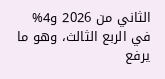الثاني من 2026 و4% في الربع الثالث، وهو ما يرفع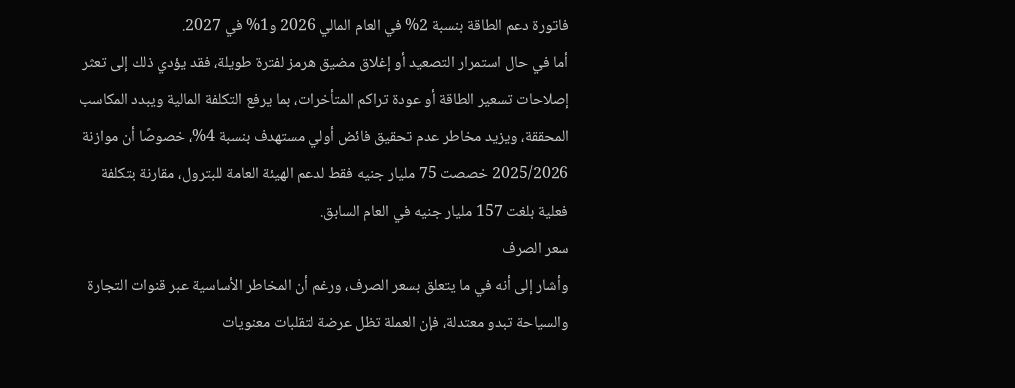فاتورة دعم الطاقة بنسبة 2% في العام المالي 2026 و1% في 2027.
أما في حال استمرار التصعيد أو إغلاق مضيق هرمز لفترة طويلة، فقد يؤدي ذلك إلى تعثر إصلاحات تسعير الطاقة أو عودة تراكم المتأخرات، بما يرفع التكلفة المالية ويبدد المكاسب المحققة، ويزيد مخاطر عدم تحقيق فائض أولي مستهدف بنسبة 4%، خصوصًا أن موازنة 2025/2026 خصصت 75 مليار جنيه فقط لدعم الهيئة العامة للبترول، مقارنة بتكلفة فعلية بلغت 157 مليار جنيه في العام السابق.
سعر الصرف
وأشار إلى أنه في ما يتعلق بسعر الصرف، ورغم أن المخاطر الأساسية عبر قنوات التجارة والسياحة تبدو معتدلة، فإن العملة تظل عرضة لتقلبات معنويات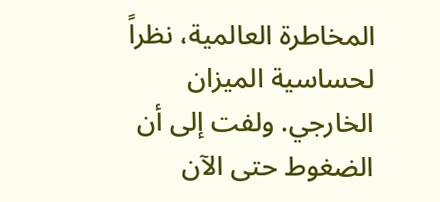المخاطرة العالمية، نظراً لحساسية الميزان الخارجي. ولفت إلى أن الضغوط حتى الآن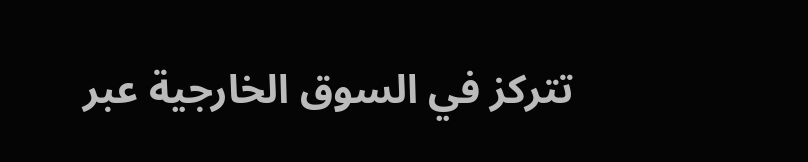تتركز في السوق الخارجية عبر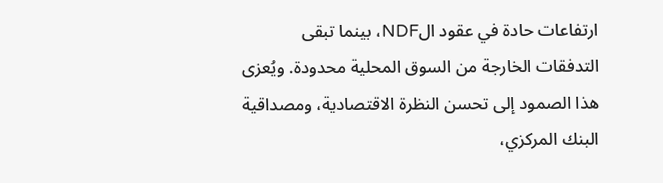ارتفاعات حادة في عقود الNDF، بينما تبقى التدفقات الخارجة من السوق المحلية محدودة. ويُعزى هذا الصمود إلى تحسن النظرة الاقتصادية، ومصداقية البنك المركزي،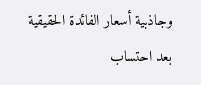وجاذبية أسعار الفائدة الحقيقية بعد احتساب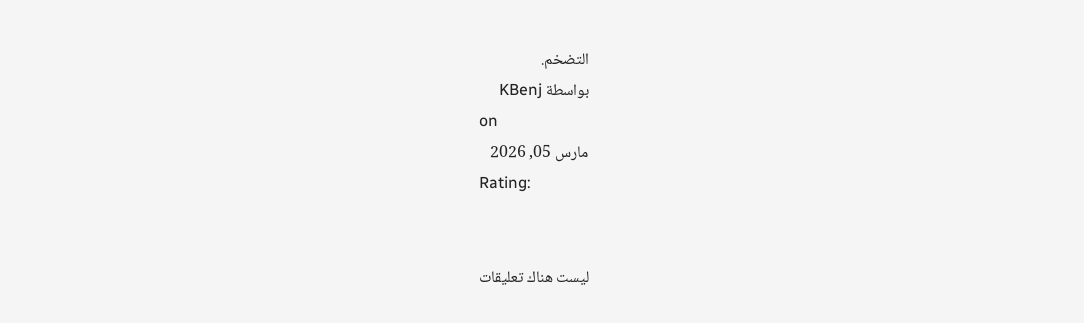التضخم.
بواسطة KBenj
on
مارس 05, 2026
Rating:


ليست هناك تعليقات